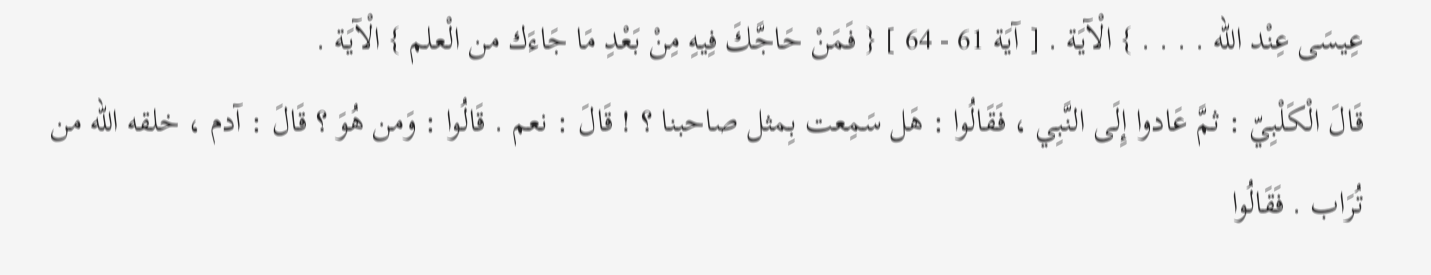عِيسَى عِنْد الله . . . . } الْآيَة . [ آيَة 61 - 64 ] { فَمَنْ حَاجَّكَ فِيهِ مِنْ بَعْدِ مَا جَاءَك من الْعلم } الْآيَة .
قَالَ الْكَلْبِيّ : ثمَّ عَادوا إِلَى النَّبِي ، فَقَالُوا : هَل سَمِعت بِمثل صاحبنا ؟ ! قَالَ : نعم . قَالُوا : وَمن هُوَ ؟ قَالَ : آدم ، خلقه الله من تُرَاب . فَقَالُوا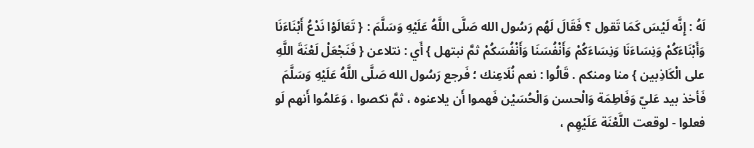لَهُ : إِنَّه لَيْسَ كَمَا تَقول ؟ فَقَالَ لَهُم رَسُول الله صَلَّى اللَّهُ عَلَيْهِ وَسَلَّمَ : { تَعَالَوْا نَدْعُ أَبْنَاءَنَا وَأَبْنَاءَكُمْ وَنِسَاءَنَا وَنِسَاءَكُمْ وَأَنْفُسَنَا وَأَنْفُسَكُمْ ثمَّ نبتهل } أَي : نتلاعن { فَنَجْعَلْ لَعْنَةَ اللَّهِ على الْكَاذِبين } منا ومنكم . قَالُوا : نعم نُلَاعِنك ؛ فَرجع رَسُول الله صَلَّى اللَّهُ عَلَيْهِ وَسَلَّمَ فَأخذ بيد عَليّ وَفَاطِمَة وَالْحسن وَالْحُسَيْن فَهموا أَن يلاعنوه ، ثمَّ نكصوا ، وَعَلمُوا أَنهم لَو فعلوا - لوقعت اللَّعْنَة عَلَيْهِم ،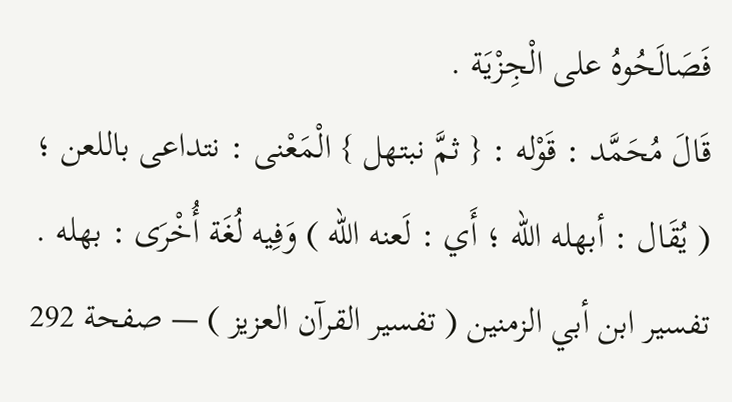فَصَالَحُوهُ على الْجِزْيَة .
قَالَ مُحَمَّد : قَوْله : { ثمَّ نبتهل } الْمَعْنى : نتداعى باللعن ؛ ( يُقَال : أبهله الله ؛ أَي : لَعنه الله ) وَفِيه لُغَة أُخْرَى : بهله .
تفسير ابن أبي الزمنين ( تفسير القرآن العزيز ) — صفحة 292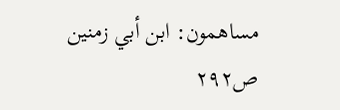مساهمون: ابن أبي زمنين
ص٢٩٢